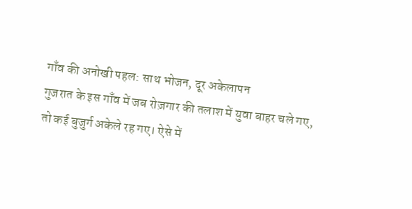गाँव की अनोखी पहल: साथ भोजन, दूर अकेलापन
गुजरात के इस गाँव में जब रोज़गार की तलाश में युवा बाहर चले गए, तो कई बुजुर्ग अकेले रह गए। ऐसे में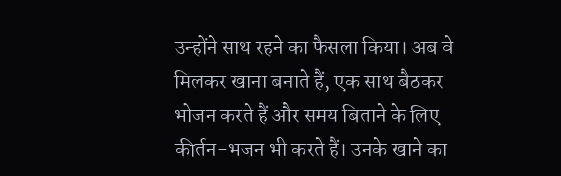उन्होंने साथ रहने का फैसला किया। अब वे मिलकर खाना बनाते हैं, एक साथ बैठकर भोजन करते हैं और समय बिताने के लिए कीर्तन-भजन भी करते हैं। उनके खाने का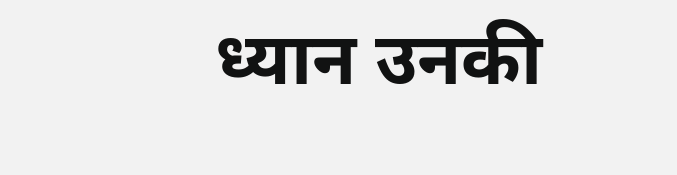ध्यान उनकी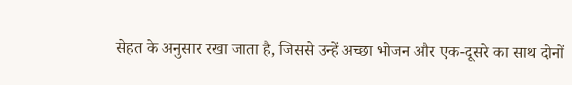सेहत के अनुसार रखा जाता है, जिससे उन्हें अच्छा भोजन और एक-दूसरे का साथ दोनों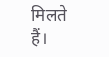मिलते हैं।